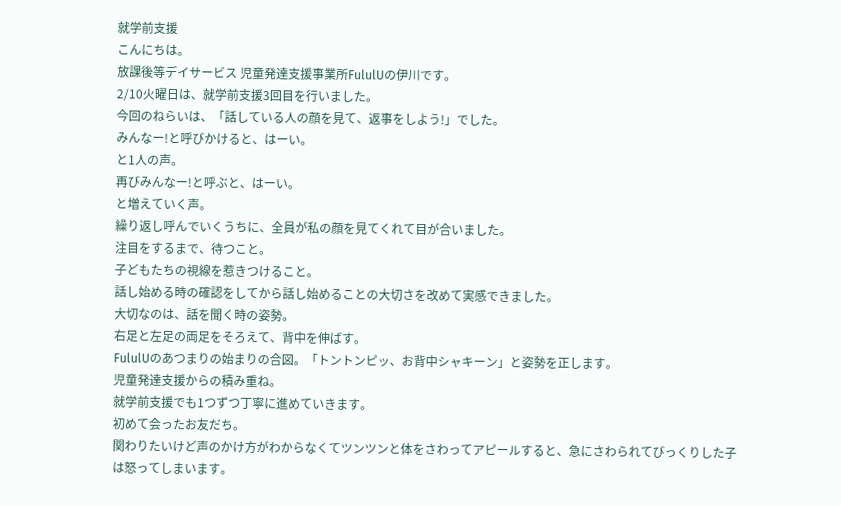就学前支援
こんにちは。
放課後等デイサービス 児童発達支援事業所FululUの伊川です。
2/10火曜日は、就学前支援3回目を行いました。
今回のねらいは、「話している人の顔を見て、返事をしよう!」でした。
みんなー!と呼びかけると、はーい。
と1人の声。
再びみんなー!と呼ぶと、はーい。
と増えていく声。
繰り返し呼んでいくうちに、全員が私の顔を見てくれて目が合いました。
注目をするまで、待つこと。
子どもたちの視線を惹きつけること。
話し始める時の確認をしてから話し始めることの大切さを改めて実感できました。
大切なのは、話を聞く時の姿勢。
右足と左足の両足をそろえて、背中を伸ばす。
FululUのあつまりの始まりの合図。「トントンピッ、お背中シャキーン」と姿勢を正します。
児童発達支援からの積み重ね。
就学前支援でも1つずつ丁寧に進めていきます。
初めて会ったお友だち。
関わりたいけど声のかけ方がわからなくてツンツンと体をさわってアピールすると、急にさわられてびっくりした子は怒ってしまいます。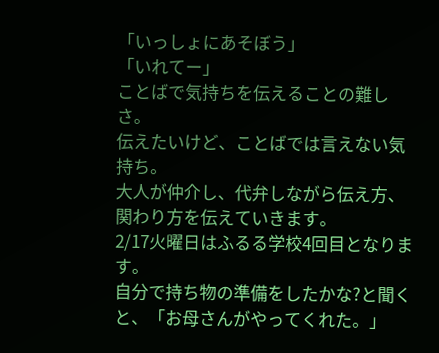「いっしょにあそぼう」
「いれてー」
ことばで気持ちを伝えることの難しさ。
伝えたいけど、ことばでは言えない気持ち。
大人が仲介し、代弁しながら伝え方、関わり方を伝えていきます。
2/17火曜日はふるる学校4回目となります。
自分で持ち物の準備をしたかな?と聞くと、「お母さんがやってくれた。」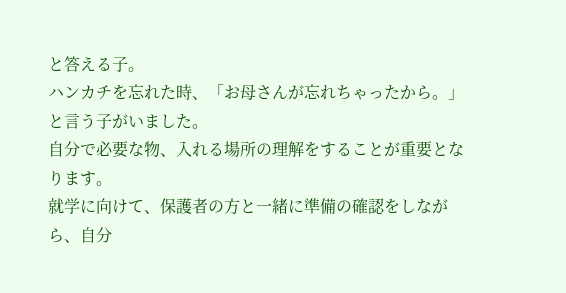と答える子。
ハンカチを忘れた時、「お母さんが忘れちゃったから。」と言う子がいました。
自分で必要な物、入れる場所の理解をすることが重要となります。
就学に向けて、保護者の方と一緒に準備の確認をしながら、自分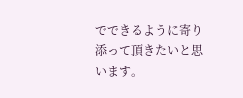でできるように寄り添って頂きたいと思います。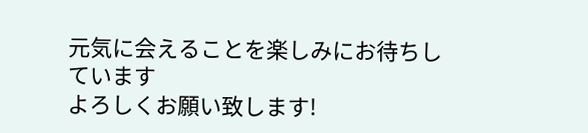元気に会えることを楽しみにお待ちしています
よろしくお願い致します!